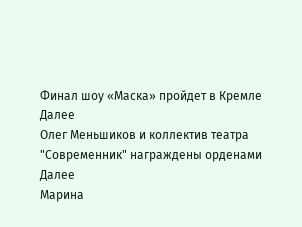Финал шоу «Маска» пройдет в Кремле
Далее
Олег Меньшиков и коллектив театра "Современник" награждены орденами
Далее
Марина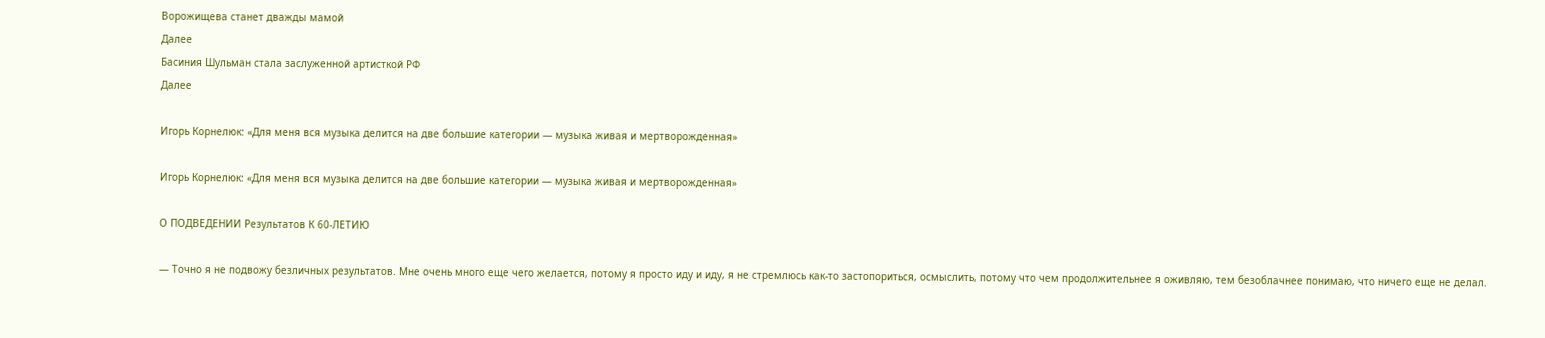Ворожищева станет дважды мамой
Далее
Басиния Шульман стала заслуженной артисткой РФ
Далее

Игорь Корнелюк: «Для меня вся музыка делится на две большие категории — музыка живая и мертворожденная»

Игорь Корнелюк: «Для меня вся музыка делится на две большие категории — музыка живая и мертворожденная»

О ПОДВЕДЕНИИ Результатов К 60-ЛЕТИЮ

— Точно я не подвожу безличных результатов. Мне очень много еще чего желается, потому я просто иду и иду, я не стремлюсь как-то застопориться, осмыслить, потому что чем продолжительнее я оживляю, тем безоблачнее понимаю, что ничего еще не делал.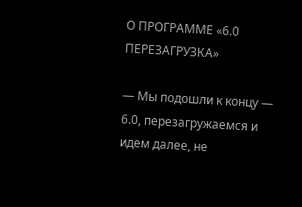О ПРОГРАММЕ «6.0 ПЕРЕЗАГРУЗКА»

— Мы подошли к концу — 6.0, перезагружаемся и идем далее, не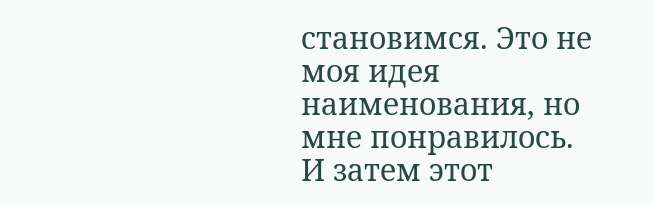становимся. Это не моя идея наименования, но мне понравилось. И затем этот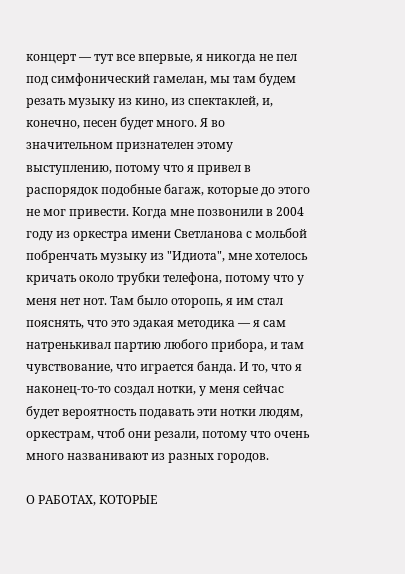концерт — тут все впервые, я никогда не пел под симфонический гамелан, мы там будем резать музыку из кино, из спектаклей, и, конечно, песен будет много. Я во значительном признателен этому выступлению, потому что я привел в распорядок подобные багаж, которые до этого не мог привести. Когда мне позвонили в 2004 году из оркестра имени Светланова с мольбой побренчать музыку из "Идиота", мне хотелось кричать около трубки телефона, потому что у меня нет нот. Там было оторопь, я им стал пояснять, что это эдакая методика — я сам натренькивал партию любого прибора, и там чувствование, что играется банда. И то, что я наконец-то-то создал нотки, у меня сейчас будет вероятность подавать эти нотки людям, оркестрам, чтоб они резали, потому что очень много названивают из разных городов.

О РАБОТАХ, КОТОРЫЕ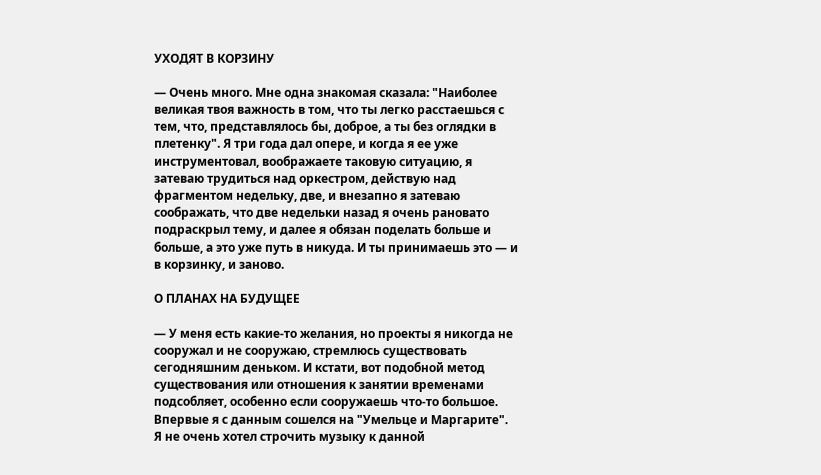УХОДЯТ В КОРЗИНУ

— Очень много. Мне одна знакомая сказала: "Наиболее великая твоя важность в том, что ты легко расстаешься с тем, что, представлялось бы, доброе, а ты без оглядки в плетенку". Я три года дал опере, и когда я ее уже инструментовал, воображаете таковую ситуацию, я затеваю трудиться над оркестром, действую над фрагментом недельку, две, и внезапно я затеваю соображать, что две недельки назад я очень рановато подраскрыл тему, и далее я обязан поделать больше и больше, а это уже путь в никуда. И ты принимаешь это — и в корзинку, и заново.

О ПЛАНАХ НА БУДУЩЕЕ

— У меня есть какие-то желания, но проекты я никогда не сооружал и не сооружаю, стремлюсь существовать сегодняшним деньком. И кстати, вот подобной метод существования или отношения к занятии временами подсобляет, особенно если сооружаешь что-то большое. Впервые я с данным сошелся на "Умельце и Маргарите". Я не очень хотел строчить музыку к данной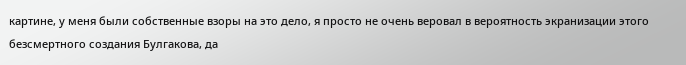картине, у меня были собственные взоры на это дело, я просто не очень веровал в вероятность экранизации этого безсмертного создания Булгакова, да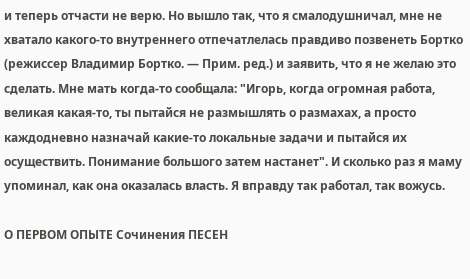и теперь отчасти не верю. Но вышло так, что я смалодушничал, мне не хватало какого-то внутреннего отпечатлелась правдиво позвенеть Бортко (режиссер Владимир Бортко. — Прим. ред.) и заявить, что я не желаю это сделать. Мне мать когда-то сообщала: "Игорь, когда огромная работа, великая какая-то, ты пытайся не размышлять о размахах, а просто каждодневно назначай какие-то локальные задачи и пытайся их осуществить. Понимание большого затем настанет". И сколько раз я маму упоминал, как она оказалась власть. Я вправду так работал, так вожусь.

О ПЕРВОМ ОПЫТЕ Сочинения ПЕСЕН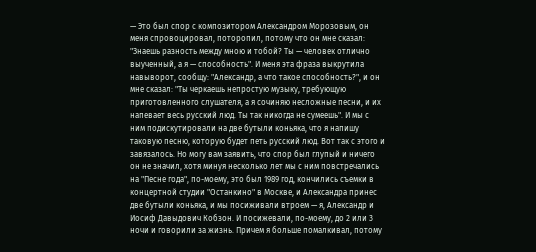— Это был спор с композитором Александром Морозовым, он меня спровоцировал, поторопил, потому что он мне сказал: "Знаешь разность между мною и тобой? Ты — человек отлично выученный, а я — способность". И меня эта фраза выкрутила навыворот, сообщу: "Александр, а что такое способность?", и он мне сказал: "Ты черкаешь непростую музыку, требующую приготовленного слушателя, а я сочиняю несложные песни, и их напевает весь русский люд. Ты так никогда не сумеешь". И мы с ним подискутировали на две бутыли коньяка, что я напишу таковую песню, которую будет петь русский люд. Вот так с этого и завязалось. Но могу вам заявить, что спор был глупый и ничего он не значил, хотя минуя несколько лет мы с ним повстречались на "Песне года", по-моему, это был 1989 год, кончились съемки в концертной студии "Останкино" в Москве, и Александра принес две бутыли коньяка, и мы посиживали втроем — я, Александр и Иосиф Давыдович Кобзон. И посижевали, по-моему, до 2 или 3 ночи и говорили за жизнь. Причем я больше помалкивал, потому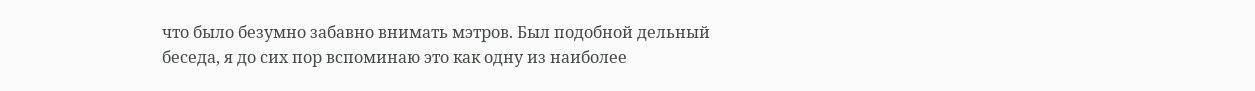что было безумно забавно внимать мэтров. Был подобной дельный беседа, я до сих пор вспоминаю это как одну из наиболее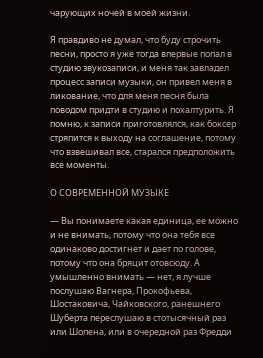чарующих ночей в моей жизни.

Я правдиво не думал, что буду строчить песни, просто я уже тогда впервые попал в студию звукозаписи, и меня так завладел процесс записи музыки, он привел меня в ликование, что для меня песня была поводом придти в студию и похалтурить. Я помню, к записи приготовлялся, как боксер стряпится к выходу на соглашение, потому что взвешивал все, старался предположить все моменты.

О СОВРЕМЕННОЙ МУЗЫКЕ

— Вы понимаете какая единица, ее можно и не внимать, потому что она тебя все одинаково достигнет и дает по голове, потому что она бряцит отовсюду. А умышленно внимать — нет, я лучше послушаю Вагнера, Прокофьева, Шостаковича, Чайковского, ранешнего Шуберта переслушаю в стотысячный раз или Шопена, или в очередной раз Фредди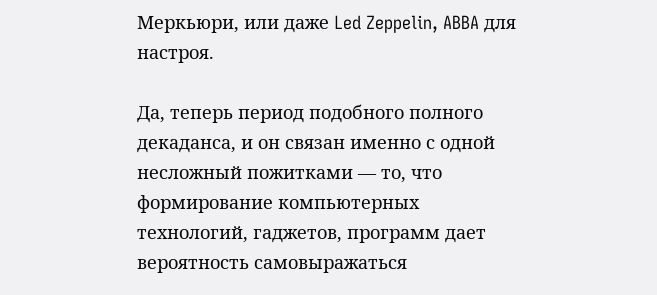Меркьюри, или даже Led Zeppelin, ABBA для настроя.

Да, теперь период подобного полного декаданса, и он связан именно с одной несложный пожитками — то, что формирование компьютерных технологий, гаджетов, программ дает вероятность самовыражаться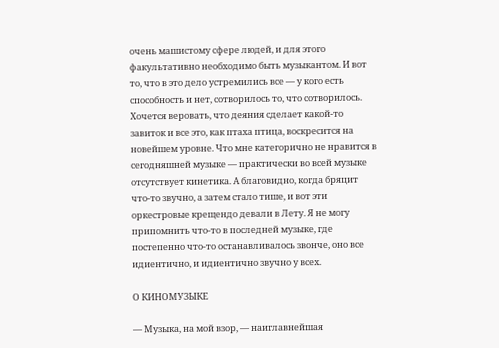очень машистому сфере людей, и для этого факультативно необходимо быть музыкантом. И вот то, что в это дело устремились все — у кого есть способность и нет, сотворилось то, что сотворилось. Хочется веровать, что деяния сделает какой-то завиток и все это, как птаха птица, воскресится на новейшем уровне. Что мне категорично не нравится в сегодняшней музыке — практически во всей музыке отсутствует кинетика. А благовидно, когда бряцит что-то звучно, а затем стало тише, и вот эти оркестровые крещендо девали в Лету. Я не могу припомнить что-то в последней музыке, где постепенно что-то останавливалось звонче, оно все идиентично, и идиентично звучно у всех.

О КИНОМУЗЫКЕ

— Музыка, на мой взор, — наиглавнейшая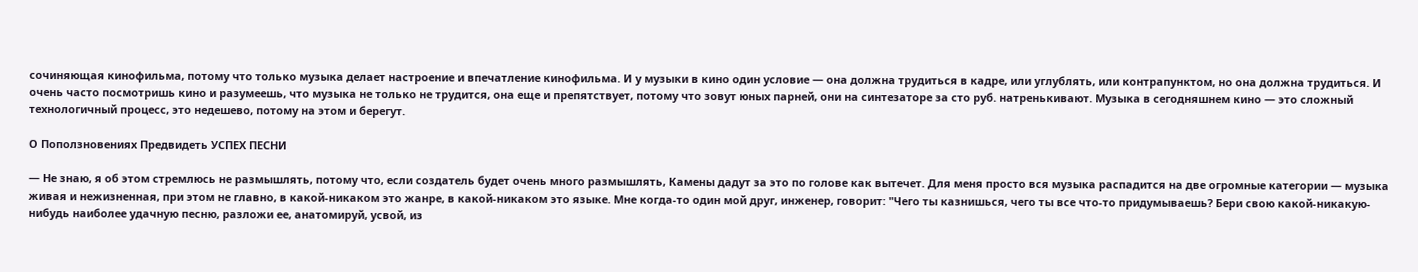сочиняющая кинофильма, потому что только музыка делает настроение и впечатление кинофильма. И у музыки в кино один условие — она должна трудиться в кадре, или углублять, или контрапунктом, но она должна трудиться. И очень часто посмотришь кино и разумеешь, что музыка не только не трудится, она еще и препятствует, потому что зовут юных парней, они на синтезаторе за сто руб. натренькивают. Музыка в сегодняшнем кино — это сложный технологичный процесс, это недешево, потому на этом и берегут.

О Поползновениях Предвидеть УСПЕХ ПЕСНИ

— Не знаю, я об этом стремлюсь не размышлять, потому что, если создатель будет очень много размышлять, Камены дадут за это по голове как вытечет. Для меня просто вся музыка распадится на две огромные категории — музыка живая и нежизненная, при этом не главно, в какой-никаком это жанре, в какой-никаком это языке. Мне когда-то один мой друг, инженер, говорит: "Чего ты казнишься, чего ты все что-то придумываешь? Бери свою какой-никакую-нибудь наиболее удачную песню, разложи ее, анатомируй, усвой, из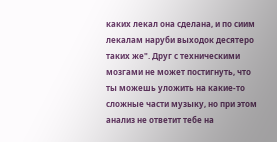каких лекал она сделана, и по сиим лекалам наруби выходок десятеро таких же". Друг с техническими мозгами не может постигнуть, что ты можешь уложить на какие-то сложные части музыку, но при этом анализ не ответит тебе на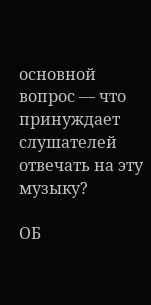основной вопрос — что принуждает слушателей отвечать на эту музыку?

ОБ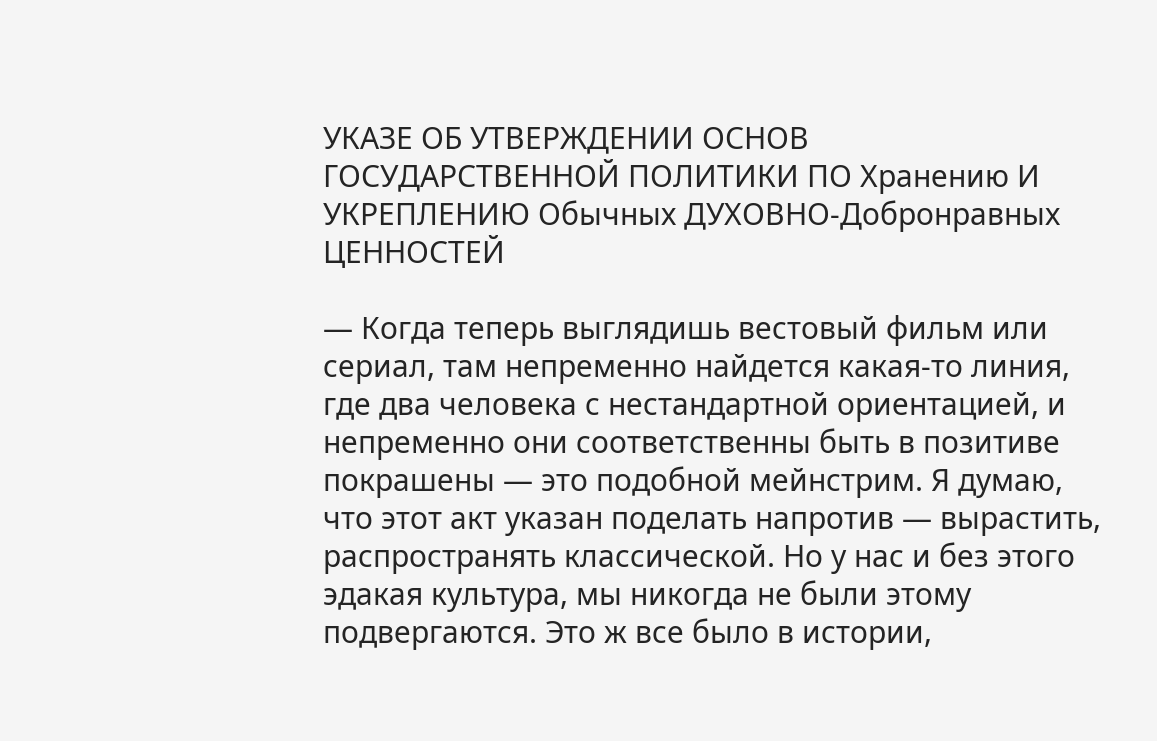УКАЗЕ ОБ УТВЕРЖДЕНИИ ОСНОВ ГОСУДАРСТВЕННОЙ ПОЛИТИКИ ПО Хранению И УКРЕПЛЕНИЮ Обычных ДУХОВНО-Добронравных ЦЕННОСТЕЙ

— Когда теперь выглядишь вестовый фильм или сериал, там непременно найдется какая-то линия, где два человека с нестандартной ориентацией, и непременно они соответственны быть в позитиве покрашены — это подобной мейнстрим. Я думаю, что этот акт указан поделать напротив — вырастить, распространять классической. Но у нас и без этого эдакая культура, мы никогда не были этому подвергаются. Это ж все было в истории,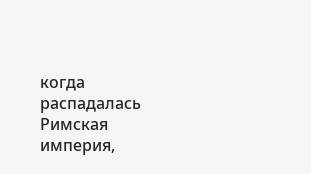когда распадалась Римская империя,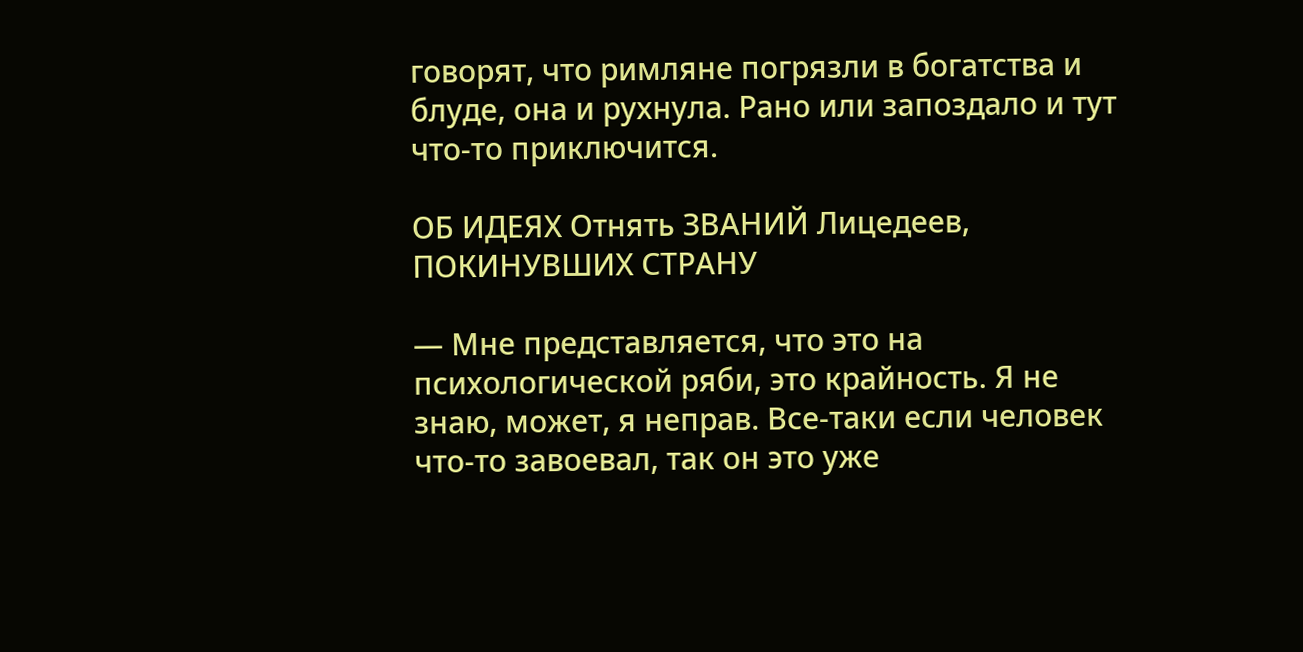говорят, что римляне погрязли в богатства и блуде, она и рухнула. Рано или запоздало и тут что-то приключится.

ОБ ИДЕЯХ Отнять ЗВАНИЙ Лицедеев, ПОКИНУВШИХ СТРАНУ

— Мне представляется, что это на психологической ряби, это крайность. Я не знаю, может, я неправ. Все-таки если человек что-то завоевал, так он это уже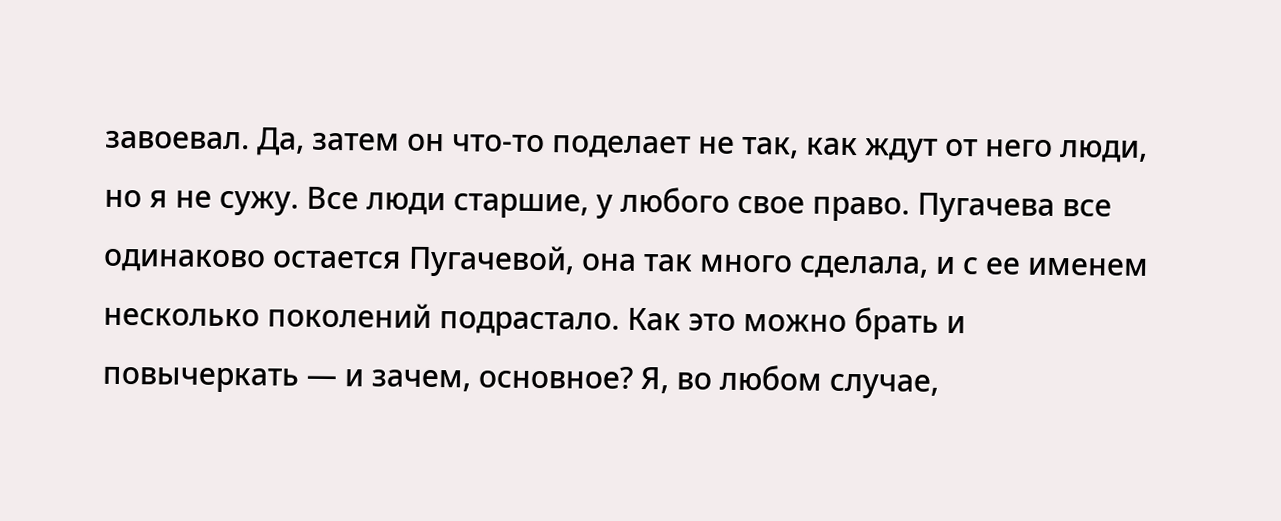завоевал. Да, затем он что-то поделает не так, как ждут от него люди, но я не сужу. Все люди старшие, у любого свое право. Пугачева все одинаково остается Пугачевой, она так много сделала, и с ее именем несколько поколений подрастало. Как это можно брать и повычеркать — и зачем, основное? Я, во любом случае,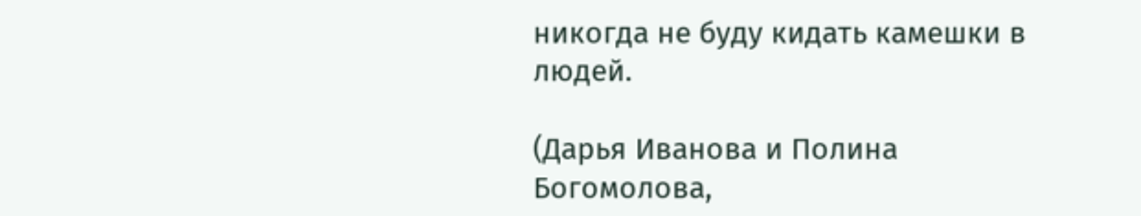никогда не буду кидать камешки в людей.

(Дарья Иванова и Полина Богомолова,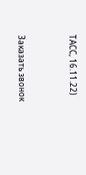ТАСС, 16.11.22)


Заказать звонок